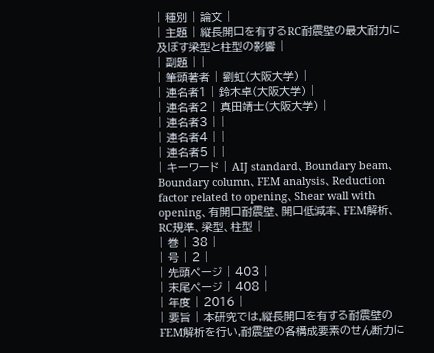| 種別 | 論文 |
| 主題 | 縦長開口を有するRC耐震壁の最大耐力に及ぼす梁型と柱型の影響 |
| 副題 | |
| 筆頭著者 | 劉虹(大阪大学) |
| 連名者1 | 鈴木卓(大阪大学) |
| 連名者2 | 真田靖士(大阪大学) |
| 連名者3 | |
| 連名者4 | |
| 連名者5 | |
| キーワード | AIJ standard、Boundary beam、Boundary column、FEM analysis、Reduction factor related to opening、Shear wall with opening、有開口耐震壁、開口低減率、FEM解析、RC規準、梁型、柱型 |
| 巻 | 38 |
| 号 | 2 |
| 先頭ページ | 403 |
| 末尾ページ | 408 |
| 年度 | 2016 |
| 要旨 | 本研究では,縦長開口を有する耐震壁のFEM解析を行い,耐震壁の各構成要素のせん断力に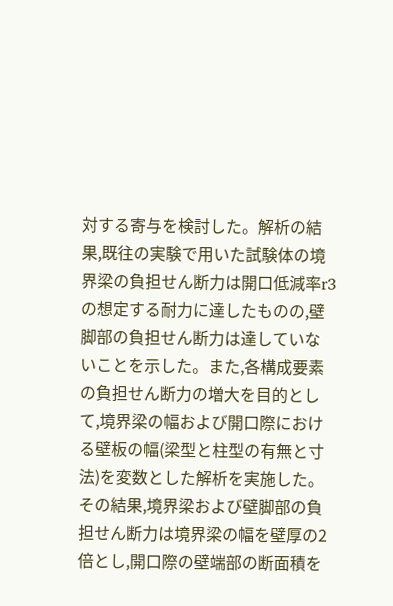対する寄与を検討した。解析の結果,既往の実験で用いた試験体の境界梁の負担せん断力は開口低減率r3の想定する耐力に達したものの,壁脚部の負担せん断力は達していないことを示した。また,各構成要素の負担せん断力の増大を目的として,境界梁の幅および開口際における壁板の幅(梁型と柱型の有無と寸法)を変数とした解析を実施した。その結果,境界梁および壁脚部の負担せん断力は境界梁の幅を壁厚の2倍とし,開口際の壁端部の断面積を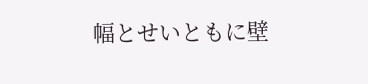幅とせいともに壁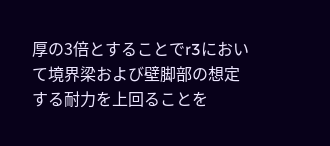厚の3倍とすることでr3において境界梁および壁脚部の想定する耐力を上回ることを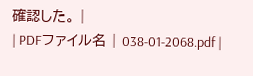確認した。 |
| PDFファイル名 | 038-01-2068.pdf |